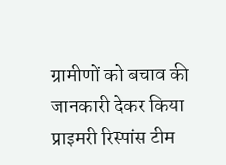ग्रामीणों को बचाव की जानकारी देकर किया प्राइमरी रिस्पांस टीम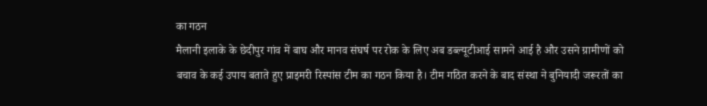का गठन
मैलानी इलाके के छेदीपुर गांव में बाघ और मानव संघर्ष पर रोक के लिए अब डब्ल्यूटीआई सामने आई है और उसने ग्रामीणों को बचाव के कई उपाय बताते हुए प्राइमरी रिस्पांस टीम का गठन किया है। टीम गठित करने के बाद संस्था ने बुनियादी जरूरतों का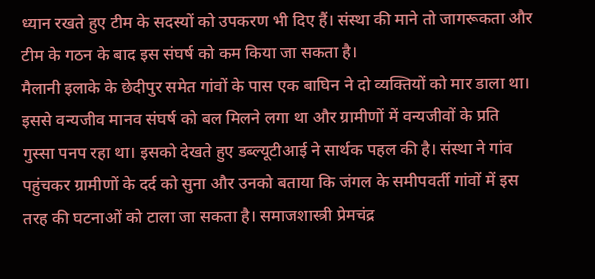ध्यान रखते हुए टीम के सदस्यों को उपकरण भी दिए हैं। संस्था की माने तो जागरूकता और टीम के गठन के बाद इस संघर्ष को कम किया जा सकता है।
मैलानी इलाके के छेदीपुर समेत गांवों के पास एक बाघिन ने दो व्यक्तियों को मार डाला था। इससे वन्यजीव मानव संघर्ष को बल मिलने लगा था और ग्रामीणों में वन्यजीवों के प्रति गुस्सा पनप रहा था। इसको देखते हुए डब्ल्यूटीआई ने सार्थक पहल की है। संस्था ने गांव पहुंचकर ग्रामीणों के दर्द को सुना और उनको बताया कि जंगल के समीपवर्ती गांवों में इस तरह की घटनाओं को टाला जा सकता है। समाजशास्त्री प्रेमचंद्र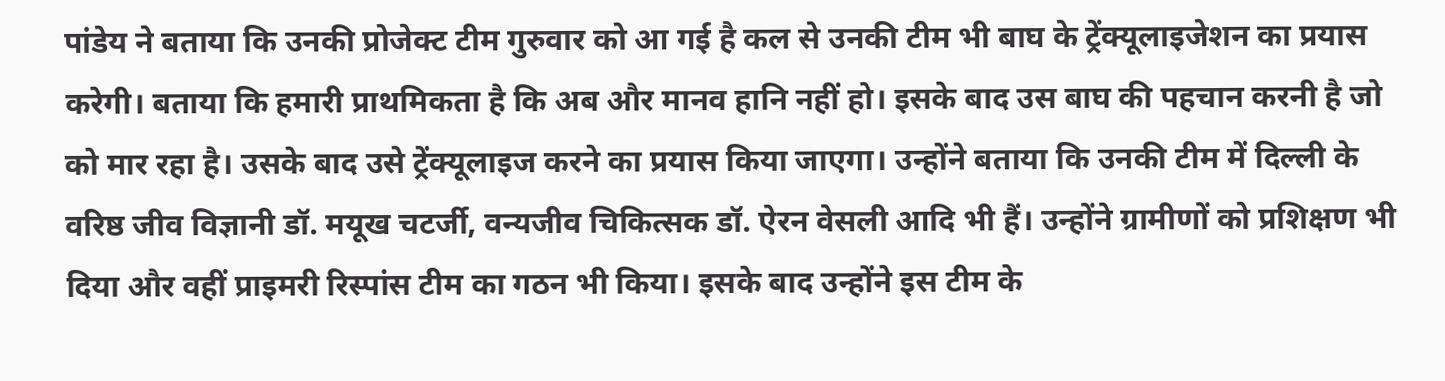पांडेय ने बताया कि उनकी प्रोजेक्ट टीम गुरुवार को आ गई है कल से उनकी टीम भी बाघ के ट्रेंक्यूलाइजेशन का प्रयास करेगी। बताया कि हमारी प्राथमिकता है कि अब और मानव हानि नहीं हो। इसके बाद उस बाघ की पहचान करनी है जो को मार रहा है। उसके बाद उसे ट्रेंक्यूलाइज करने का प्रयास किया जाएगा। उन्होंने बताया कि उनकी टीम में दिल्ली के वरिष्ठ जीव विज्ञानी डॉ. मयूख चटर्जी, वन्यजीव चिकित्सक डॉ. ऐरन वेसली आदि भी हैं। उन्होंने ग्रामीणों को प्रशिक्षण भी दिया और वहीं प्राइमरी रिस्पांस टीम का गठन भी किया। इसके बाद उन्होंने इस टीम के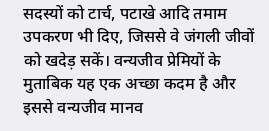सदस्यों को टार्च, पटाखे आदि तमाम उपकरण भी दिए, जिससे वे जंगली जीवों को खदेड़ सकें। वन्यजीव प्रेमियों के मुताबिक यह एक अच्छा कदम है और इससे वन्यजीव मानव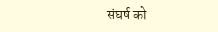संघर्ष को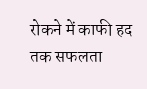रोकने में काफी हद तक सफलता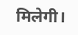मिलेगी।